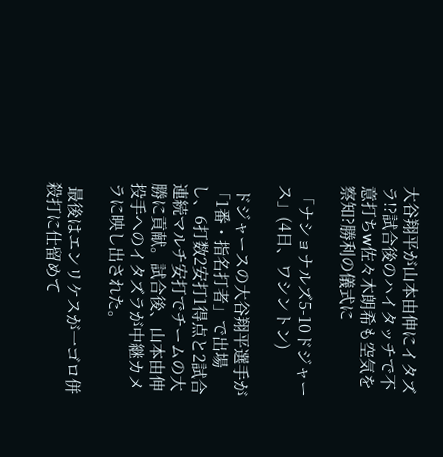大谷翔平が山本由伸にイタズラ!?試合後のハイタッチで不意打ちw佐々木朗希も空気を察知?勝利の儀式に

 「ナショナルズ5-10ドジャース」(4日、ワシントン)

 ドジャースの大谷翔平選手が「1番・指名打者」で出場し、6打数2安打1得点と2試合連続マルチ安打でチームの大勝に貢献。試合後、山本由伸投手へのイタズラが中継カメラに映し出された。

 最後はエンリケスが一ゴロ併殺打に仕留めて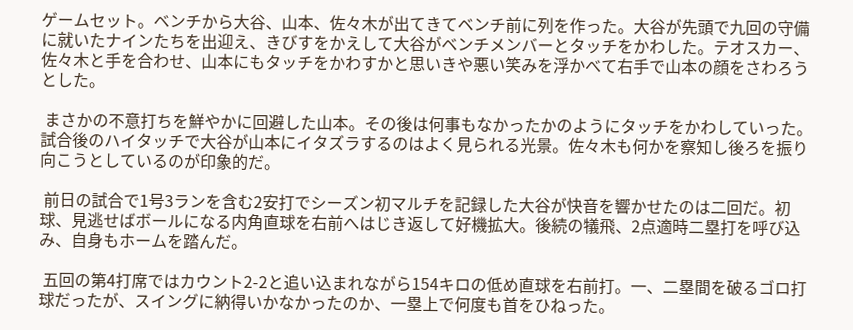ゲームセット。ベンチから大谷、山本、佐々木が出てきてベンチ前に列を作った。大谷が先頭で九回の守備に就いたナインたちを出迎え、きびすをかえして大谷がベンチメンバーとタッチをかわした。テオスカー、佐々木と手を合わせ、山本にもタッチをかわすかと思いきや悪い笑みを浮かべて右手で山本の顔をさわろうとした。

 まさかの不意打ちを鮮やかに回避した山本。その後は何事もなかったかのようにタッチをかわしていった。試合後のハイタッチで大谷が山本にイタズラするのはよく見られる光景。佐々木も何かを察知し後ろを振り向こうとしているのが印象的だ。

 前日の試合で1号3ランを含む2安打でシーズン初マルチを記録した大谷が快音を響かせたのは二回だ。初球、見逃せばボールになる内角直球を右前へはじき返して好機拡大。後続の犠飛、2点適時二塁打を呼び込み、自身もホームを踏んだ。

 五回の第4打席ではカウント2-2と追い込まれながら154キロの低め直球を右前打。一、二塁間を破るゴロ打球だったが、スイングに納得いかなかったのか、一塁上で何度も首をひねった。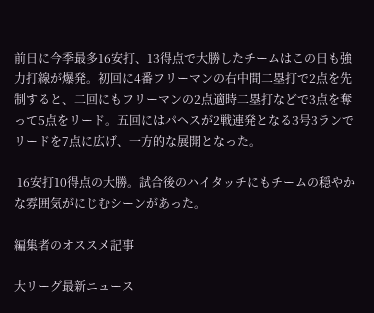前日に今季最多16安打、13得点で大勝したチームはこの日も強力打線が爆発。初回に4番フリーマンの右中間二塁打で2点を先制すると、二回にもフリーマンの2点適時二塁打などで3点を奪って5点をリード。五回にはパヘスが2戦連発となる3号3ランでリードを7点に広げ、一方的な展開となった。

 16安打10得点の大勝。試合後のハイタッチにもチームの穏やかな雰囲気がにじむシーンがあった。

編集者のオススメ記事

大リーグ最新ニュース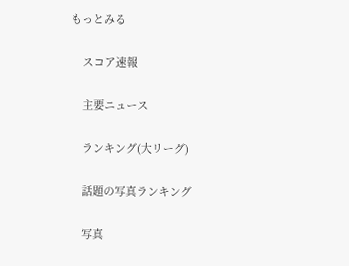もっとみる

    スコア速報

    主要ニュース

    ランキング(大リーグ)

    話題の写真ランキング

    写真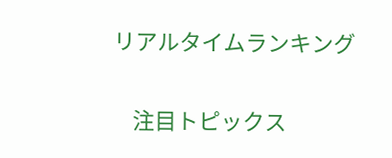リアルタイムランキング

    注目トピックス